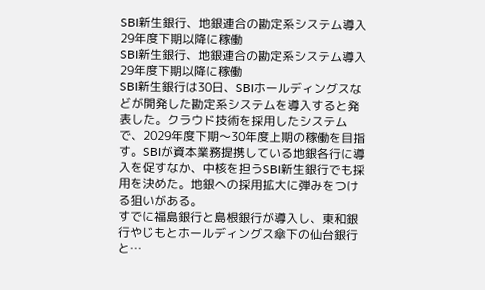SBI新生銀行、地銀連合の勘定系システム導入 29年度下期以降に稼働
SBI新生銀行、地銀連合の勘定系システム導入 29年度下期以降に稼働
SBI新生銀行は30日、SBIホールディングスなどが開発した勘定系システムを導入すると発表した。クラウド技術を採用したシステムで、2029年度下期〜30年度上期の稼働を目指す。SBIが資本業務提携している地銀各行に導入を促すなか、中核を担うSBI新生銀行でも採用を決めた。地銀への採用拡大に弾みをつける狙いがある。
すでに福島銀行と島根銀行が導入し、東和銀行やじもとホールディングス傘下の仙台銀行と…